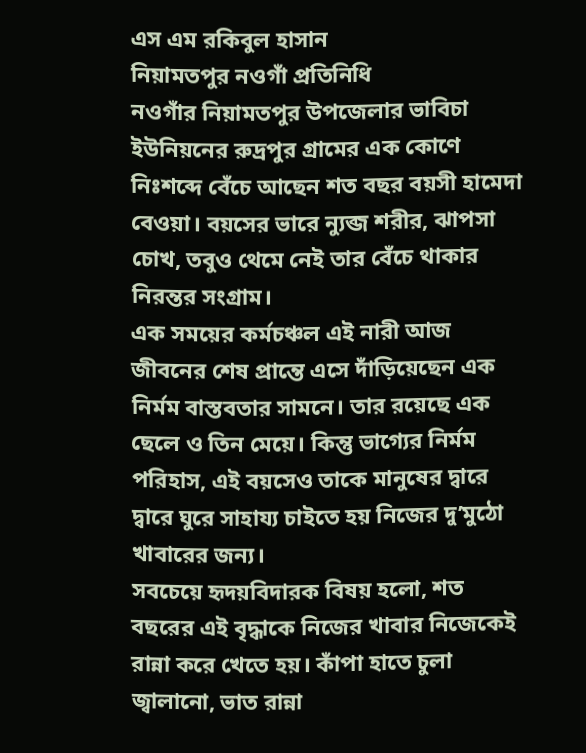এস এম রকিবুল হাসান
নিয়ামতপুর নওগাঁ প্রতিনিধি
নওগাঁর নিয়ামতপুর উপজেলার ভাবিচা ইউনিয়নের রুদ্রপুর গ্রামের এক কোণে নিঃশব্দে বেঁচে আছেন শত বছর বয়সী হামেদা বেওয়া। বয়সের ভারে ন্যুব্জ শরীর, ঝাপসা চোখ, তবুও থেমে নেই তার বেঁচে থাকার নিরন্তর সংগ্রাম।
এক সময়ের কর্মচঞ্চল এই নারী আজ জীবনের শেষ প্রান্তে এসে দাঁড়িয়েছেন এক নির্মম বাস্তবতার সামনে। তার রয়েছে এক ছেলে ও তিন মেয়ে। কিন্তু ভাগ্যের নির্মম পরিহাস, এই বয়সেও তাকে মানুষের দ্বারে দ্বারে ঘুরে সাহায্য চাইতে হয় নিজের দু’মুঠো খাবারের জন্য।
সবচেয়ে হৃদয়বিদারক বিষয় হলো, শত বছরের এই বৃদ্ধাকে নিজের খাবার নিজেকেই রান্না করে খেতে হয়। কাঁপা হাতে চুলা জ্বালানো, ভাত রান্না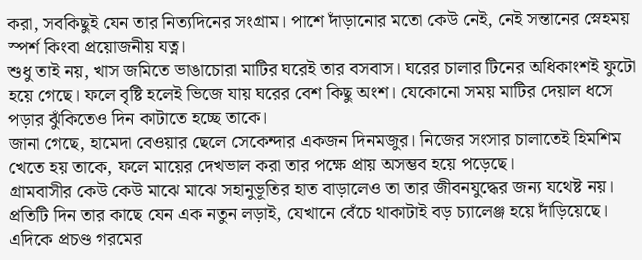করা, সবকিছুই যেন তার নিত্যদিনের সংগ্রাম। পাশে দাঁড়ানোর মতো কেউ নেই, নেই সন্তানের স্নেহময় স্পর্শ কিংবা প্রয়োজনীয় যত্ন।
শুধু তাই নয়, খাস জমিতে ভাঙাচোরা মাটির ঘরেই তার বসবাস। ঘরের চালার টিনের অধিকাংশই ফুটো হয়ে গেছে। ফলে বৃষ্টি হলেই ভিজে যায় ঘরের বেশ কিছু অংশ। যেকোনো সময় মাটির দেয়াল ধসে পড়ার ঝুঁকিতেও দিন কাটাতে হচ্ছে তাকে।
জানা গেছে, হামেদা বেওয়ার ছেলে সেকেন্দার একজন দিনমজুর। নিজের সংসার চালাতেই হিমশিম খেতে হয় তাকে, ফলে মায়ের দেখভাল করা তার পক্ষে প্রায় অসম্ভব হয়ে পড়েছে।
গ্রামবাসীর কেউ কেউ মাঝে মাঝে সহানুভূতির হাত বাড়ালেও তা তার জীবনযুদ্ধের জন্য যথেষ্ট নয়। প্রতিটি দিন তার কাছে যেন এক নতুন লড়াই, যেখানে বেঁচে থাকাটাই বড় চ্যালেঞ্জ হয়ে দাঁড়িয়েছে।
এদিকে প্রচণ্ড গরমের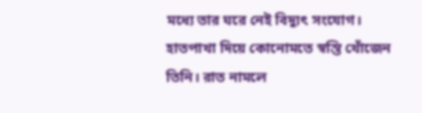মধ্যে তার ঘরে নেই বিদ্যুৎ সংযোগ। হাতপাখা দিয়ে কোনোমতে স্বস্তি খোঁজেন তিনি। রাত নামলে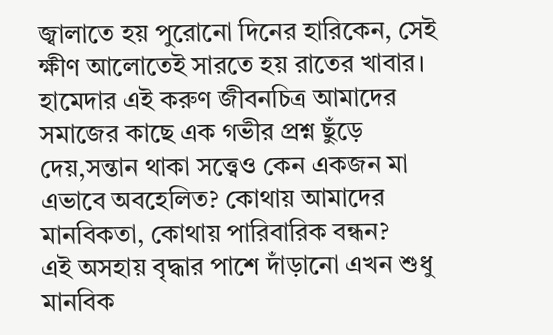জ্বালাতে হয় পুরোনো দিনের হারিকেন, সেই ক্ষীণ আলোতেই সারতে হয় রাতের খাবার।
হামেদার এই করুণ জীবনচিত্র আমাদের সমাজের কাছে এক গভীর প্রশ্ন ছুঁড়ে দেয়,সন্তান থাকা সত্ত্বেও কেন একজন মা এভাবে অবহেলিত? কোথায় আমাদের মানবিকতা, কোথায় পারিবারিক বন্ধন?
এই অসহায় বৃদ্ধার পাশে দাঁড়ানো এখন শুধু মানবিক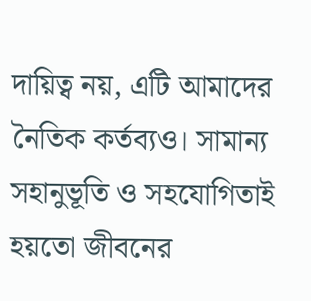দায়িত্ব নয়, এটি আমাদের নৈতিক কর্তব্যও। সামান্য সহানুভূতি ও সহযোগিতাই হয়তো জীবনের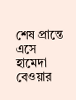শেষ প্রান্তে এসে হামেদা বেওয়ার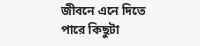জীবনে এনে দিতে পারে কিছুটা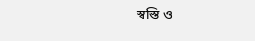স্বস্তি ও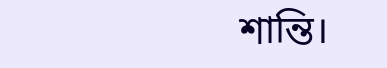শান্তি।